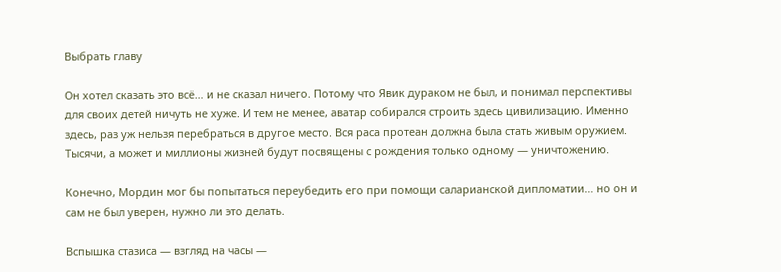Выбрать главу

Он хотел сказать это всё… и не сказал ничего. Потому что Явик дураком не был, и понимал перспективы для своих детей ничуть не хуже. И тем не менее, аватар собирался строить здесь цивилизацию. Именно здесь, раз уж нельзя перебраться в другое место. Вся раса протеан должна была стать живым оружием. Тысячи, а может и миллионы жизней будут посвящены с рождения только одному — уничтожению.

Конечно, Мордин мог бы попытаться переубедить его при помощи саларианской дипломатии… но он и сам не был уверен, нужно ли это делать.

Вспышка стазиса — взгляд на часы —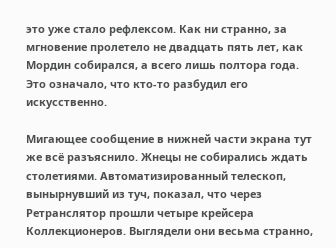это уже стало рефлексом. Как ни странно, за мгновение пролетело не двадцать пять лет, как Мордин собирался, а всего лишь полтора года. Это означало, что кто-то разбудил его искусственно.

Мигающее сообщение в нижней части экрана тут же всё разъяснило. Жнецы не собирались ждать столетиями. Автоматизированный телескоп, вынырнувший из туч, показал, что через Ретранслятор прошли четыре крейсера Коллекционеров. Выглядели они весьма странно,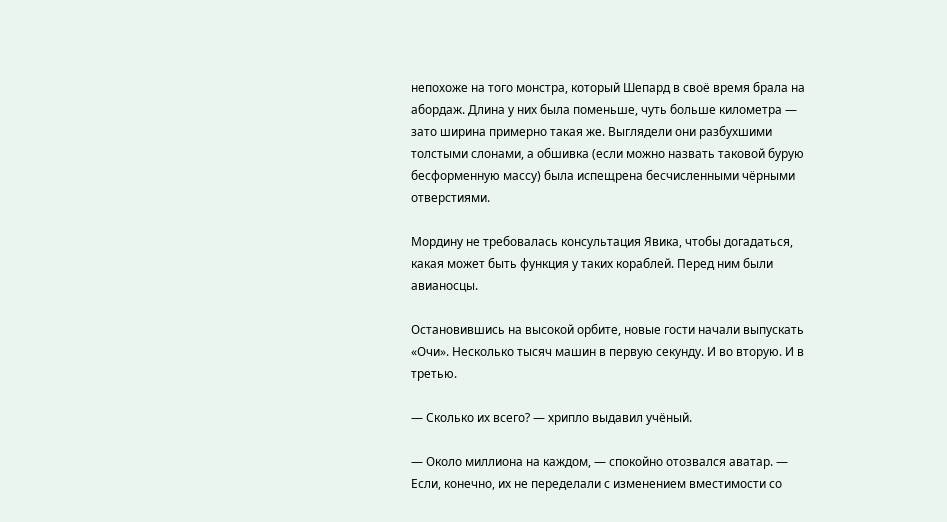непохоже на того монстра, который Шепард в своё время брала на абордаж. Длина у них была поменьше, чуть больше километра — зато ширина примерно такая же. Выглядели они разбухшими толстыми слонами, а обшивка (если можно назвать таковой бурую бесформенную массу) была испещрена бесчисленными чёрными отверстиями.

Мордину не требовалась консультация Явика, чтобы догадаться, какая может быть функция у таких кораблей. Перед ним были авианосцы.

Остановившись на высокой орбите, новые гости начали выпускать «Очи». Несколько тысяч машин в первую секунду. И во вторую. И в третью.

— Сколько их всего? — хрипло выдавил учёный.

— Около миллиона на каждом, — спокойно отозвался аватар. — Если, конечно, их не переделали с изменением вместимости со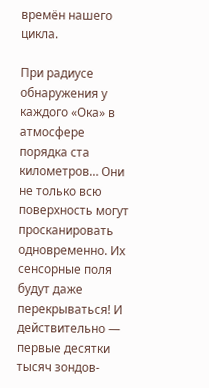времён нашего цикла.

При радиусе обнаружения у каждого «Ока» в атмосфере порядка ста километров… Они не только всю поверхность могут просканировать одновременно. Их сенсорные поля будут даже перекрываться! И действительно — первые десятки тысяч зондов-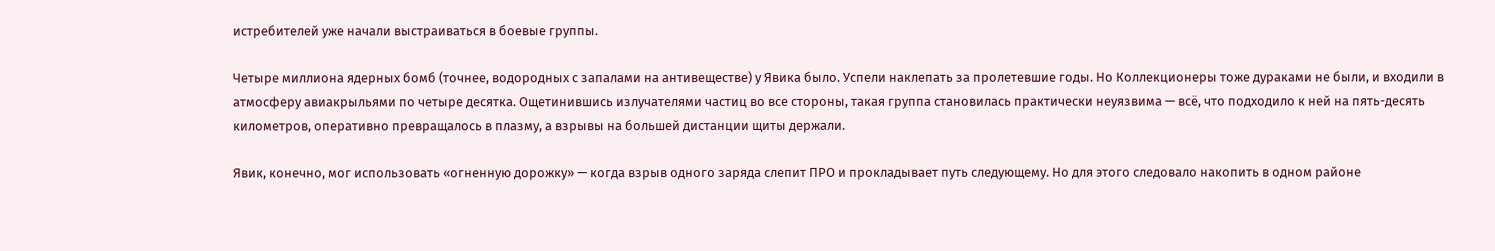истребителей уже начали выстраиваться в боевые группы.

Четыре миллиона ядерных бомб (точнее, водородных с запалами на антивеществе) у Явика было. Успели наклепать за пролетевшие годы. Но Коллекционеры тоже дураками не были, и входили в атмосферу авиакрыльями по четыре десятка. Ощетинившись излучателями частиц во все стороны, такая группа становилась практически неуязвима — всё, что подходило к ней на пять-десять километров, оперативно превращалось в плазму, а взрывы на большей дистанции щиты держали.

Явик, конечно, мог использовать «огненную дорожку» — когда взрыв одного заряда слепит ПРО и прокладывает путь следующему. Но для этого следовало накопить в одном районе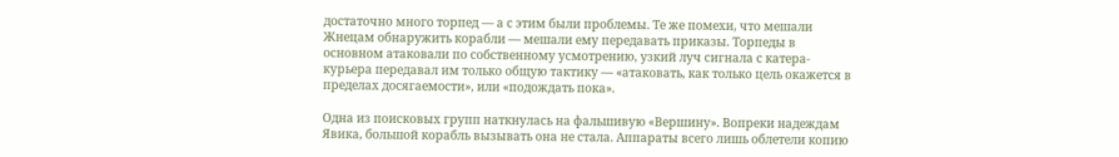достаточно много торпед — а с этим были проблемы. Те же помехи, что мешали Жнецам обнаружить корабли — мешали ему передавать приказы. Торпеды в основном атаковали по собственному усмотрению, узкий луч сигнала с катера-курьера передавал им только общую тактику — «атаковать, как только цель окажется в пределах досягаемости», или «подождать пока».

Одна из поисковых групп наткнулась на фальшивую «Вершину». Вопреки надеждам Явика, большой корабль вызывать она не стала. Аппараты всего лишь облетели копию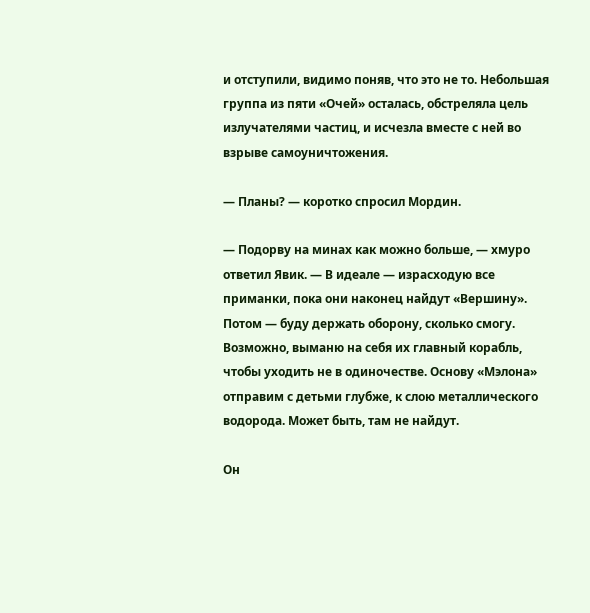и отступили, видимо поняв, что это не то. Небольшая группа из пяти «Очей» осталась, обстреляла цель излучателями частиц, и исчезла вместе с ней во взрыве самоуничтожения.

— Планы? — коротко спросил Мордин.

— Подорву на минах как можно больше, — хмуро ответил Явик. — В идеале — израсходую все приманки, пока они наконец найдут «Вершину». Потом — буду держать оборону, сколько смогу. Возможно, выманю на себя их главный корабль, чтобы уходить не в одиночестве. Основу «Мэлона» отправим с детьми глубже, к слою металлического водорода. Может быть, там не найдут.

Он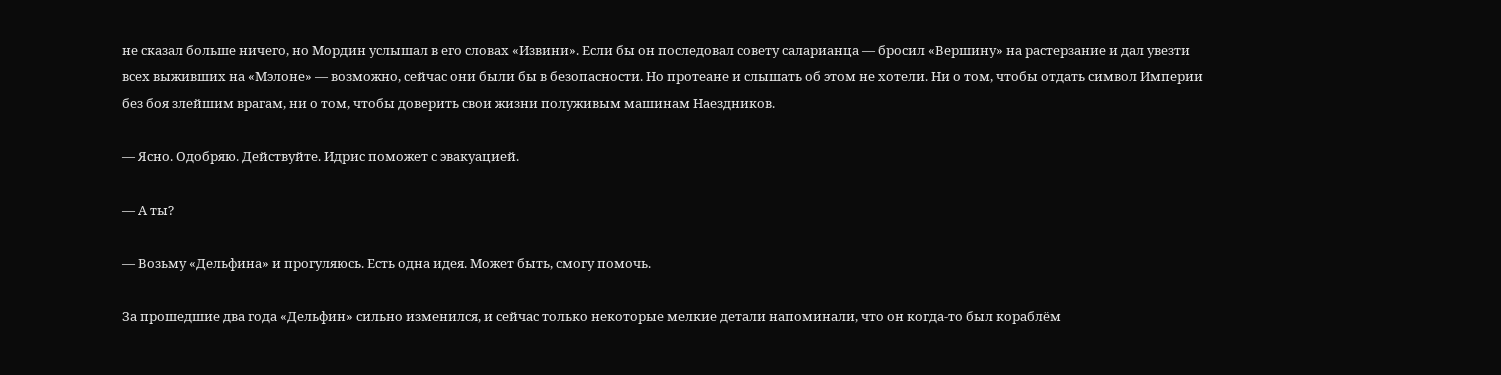не сказал больше ничего, но Мордин услышал в его словах «Извини». Если бы он последовал совету саларианца — бросил «Вершину» на растерзание и дал увезти всех выживших на «Мэлоне» — возможно, сейчас они были бы в безопасности. Но протеане и слышать об этом не хотели. Ни о том, чтобы отдать символ Империи без боя злейшим врагам, ни о том, чтобы доверить свои жизни полуживым машинам Наездников.

— Ясно. Одобряю. Действуйте. Идрис поможет с эвакуацией.

— А ты?

— Возьму «Дельфина» и прогуляюсь. Есть одна идея. Может быть, смогу помочь.

За прошедшие два года «Дельфин» сильно изменился, и сейчас только некоторые мелкие детали напоминали, что он когда-то был кораблём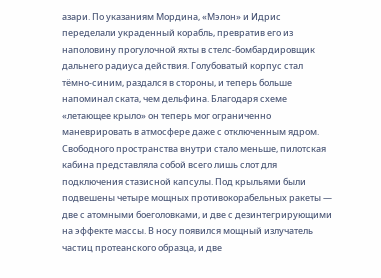азари. По указаниям Мордина, «Мэлон» и Идрис переделали украденный корабль, превратив его из наполовину прогулочной яхты в стелс-бомбардировщик дальнего радиуса действия. Голубоватый корпус стал тёмно-синим, раздался в стороны, и теперь больше напоминал ската, чем дельфина. Благодаря схеме «летающее крыло» он теперь мог ограниченно маневрировать в атмосфере даже с отключенным ядром. Свободного пространства внутри стало меньше, пилотская кабина представляла собой всего лишь слот для подключения стазисной капсулы. Под крыльями были подвешены четыре мощных противокорабельных ракеты — две с атомными боеголовками, и две с дезинтегрирующими на эффекте массы. В носу появился мощный излучатель частиц протеанского образца, и две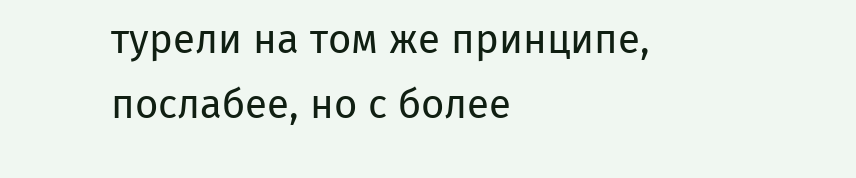турели на том же принципе, послабее, но с более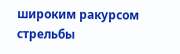широким ракурсом стрельбы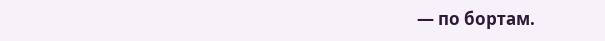— по бортам.